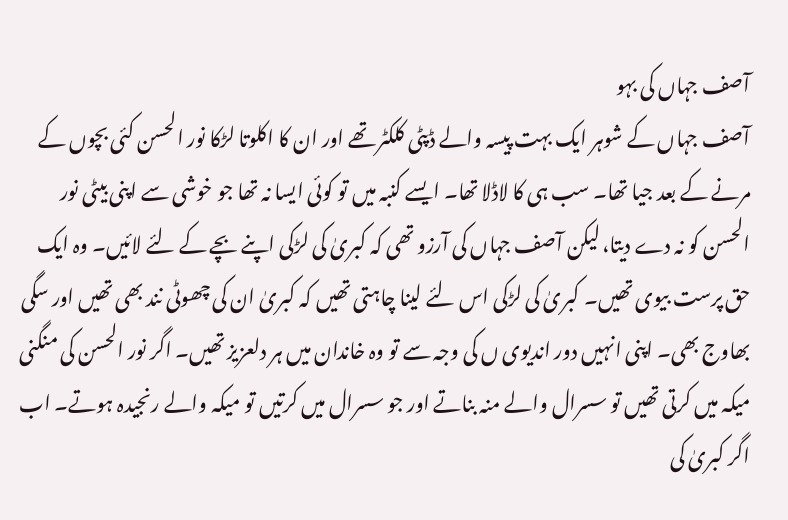آصف جہاں کی بہو
آصف جہاں کے شوہر ایک بہت پیسہ والے ڈپٹی کلکٹر تھے اور ان کا اکلوتا لڑکا نور الحسن کئی بچوں کے مرنے کے بعد جیا تھا۔ سب ہی کا لاڈلا تھا۔ ایسے کنبہ میں تو کوئی ایسا نہ تھا جو خوشی سے اپنی بیٹی نور الحسن کو نہ دے دیتا، لیکن آصف جہاں کی آرزو تھی کہ کبریٰ کی لڑکی اپنے بچے کے لئے لائیں۔ وہ ایک حق پرست بیوی تھیں۔ کبریٰ کی لڑکی اس لئے لینا چاہتی تھیں کہ کبریٰ ان کی چھوٹی نند بھی تھیں اور سگی بھاوج بھی۔ اپنی انہیں دور اندیوی ں کی وجہ سے تو وہ خاندان میں ہر دلعزیز تھیں۔ اگر نور الحسن کی منگنی میکہ میں کرتی تھیں تو سسرال والے منہ بناتے اور جو سسرال میں کرتیں تو میکہ والے رنجیدہ ہوتے۔ اب اگر کبریٰ کی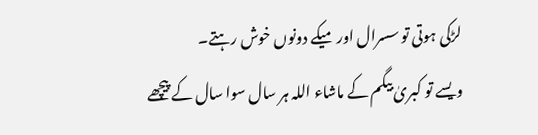لڑکی ہوتی تو سسرال اور میکے دونوں خوش رہتے۔
ویسے تو کبریٰ بیگم کے ماشاء اللہ ہر سال سوا سال کے پیچھے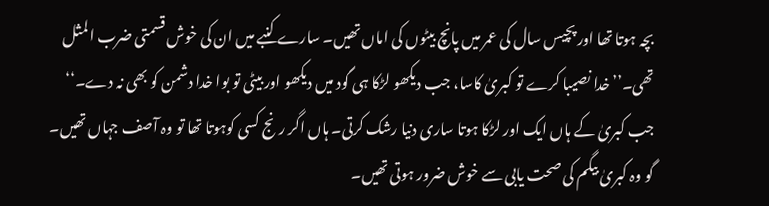بچہ ہوتا تھا اور پچیس سال کی عمر میں پانچ بیٹوں کی اماں تھیں۔ سارے کنبے میں ان کی خوش قسمتی ضرب المثل تھی۔’’خدا نصیبا کرے تو کبریٰ کاسا، جب دیکھو لڑکا ہی گود میں دیکھو اور بیٹی تو بوا خدا دشمن کو بھی نہ دے۔‘‘
جب کبریٰ کے ہاں ایک اور لڑکا ہوتا ساری دنیا رشک کرتی۔ ہاں اگر رنج کسی کوہوتا تھا تو وہ آصف جہاں تھیں۔ گو وہ کبریٰ بیگم کی صحت یابی سے خوش ضرور ہوتی تھیں۔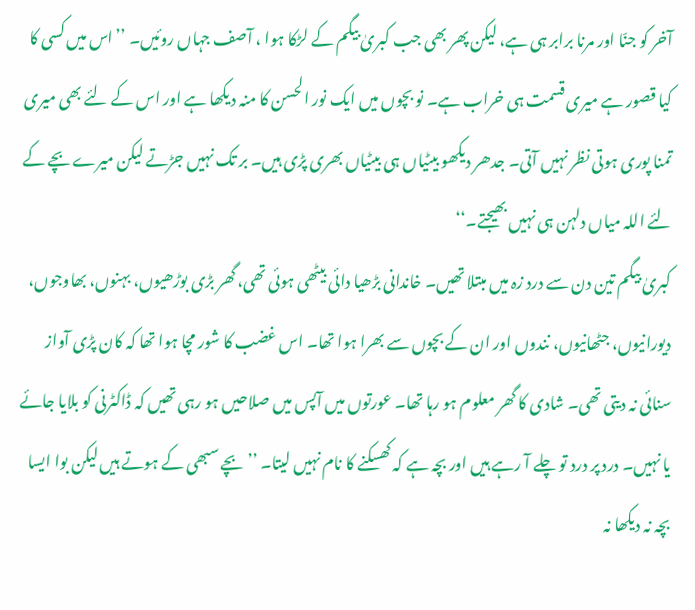آخر کو جنّا اور مرنا برابر ہی ہے، لیکن پھر بھی جب کبریٰ بیگم کے لڑکا ہوا ، آصف جہاں روئیں۔ ’’اس میں کسی کا کیا قصور ہے میری قسمت ہی خراب ہے۔ نو بچوں میں ایک نور الحسن کا منہ دیکھا ہے اور اس کے لئے بھی میری تمنا پوری ہوتی نظر نہیں آتی۔ جدھر دیکھو بیٹیاں ہی بیٹیاں بھری پڑی ہیں۔ بر تک نہیں جڑتے لیکن میرے بچے کے لئے اللہ میاں دلہن ہی نہیں بھیجتے۔‘‘
کبریٰ بیگم تین دن سے درد زہ میں مبتلا تھیں۔ خاندانی بڑھیا دائی بیٹھی ہوئی تھی، گھر بڑی بوڑھیوں، بہنوں، بھاوجوں، دیورانیوں، جٹھانیوں، نندوں اور ان کے بچوں سے بھرا ہوا تھا۔ اس غضب کا شور مچا ہوا تھا کہ کان پڑی آواز سنائی نہ دیتی تھی۔ شادی کا گھر معلوم ہو رہا تھا۔ عورتوں میں آپس میں صلاحیں ہو رہی تھیں کہ ڈاکٹرنی کو بلایا جائے یا نہیں۔ درد پر درد تو چلے آ رہے ہیں اور بچہ ہے کہ کھسکنے کا نام نہیں لیتا۔ ’’بچے سبھی کے ہوتے ہیں لیکن بوا ایسا بچہ نہ دیکھا نہ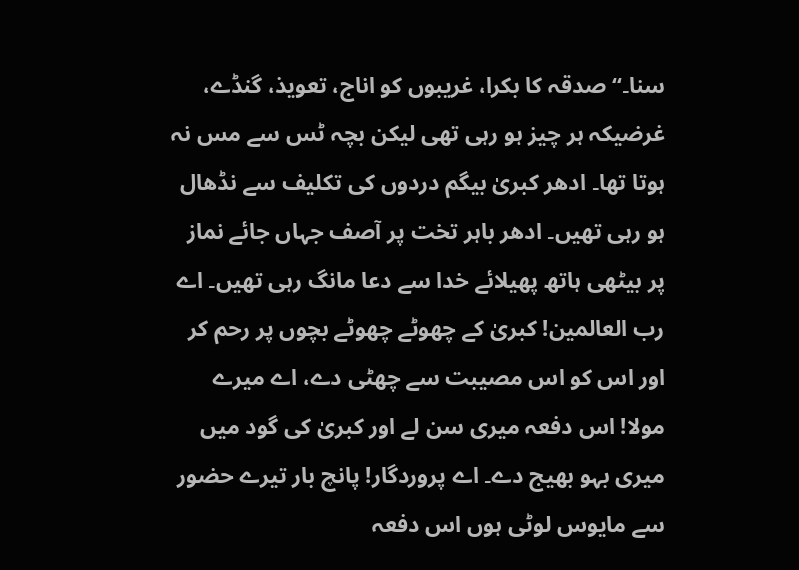سنا۔‘‘ صدقہ کا بکرا، غریبوں کو اناج، تعویذ، گنڈے، غرضیکہ ہر چیز ہو رہی تھی لیکن بچہ ٹس سے مس نہ ہوتا تھا۔ ادھر کبریٰ بیگم دردوں کی تکلیف سے نڈھال ہو رہی تھیں۔ ادھر باہر تخت پر آصف جہاں جائے نماز پر بیٹھی ہاتھ پھیلائے خدا سے دعا مانگ رہی تھیں۔ اے رب العالمین! کبریٰ کے چھوٹے چھوٹے بچوں پر رحم کر اور اس کو اس مصیبت سے چھٹی دے، اے میرے مولا! اس دفعہ میری سن لے اور کبریٰ کی گود میں میری بہو بھیج دے۔ اے پروردگار! پانچ بار تیرے حضور سے مایوس لوٹی ہوں اس دفعہ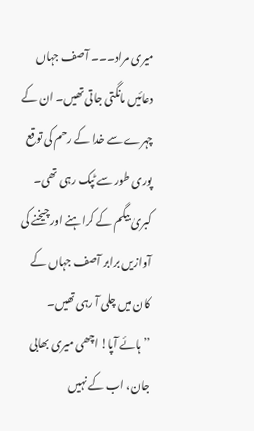میری مراد۔۔۔ آصف جہاں دعائیں مانگتی جاتی تھیں۔ ان کے چہرے سے خدا کے رحم کی توقع پوری طور سے ٹپک رہی تھی۔
کبریٰ بیگم کے کراہنے اور چیخنے کی آوازیں برابر آصف جہاں کے کان میں چلی آ رہی تھیں۔ ’’ہائے آپا! اچھی میری بھابی جان، اب کے نہیں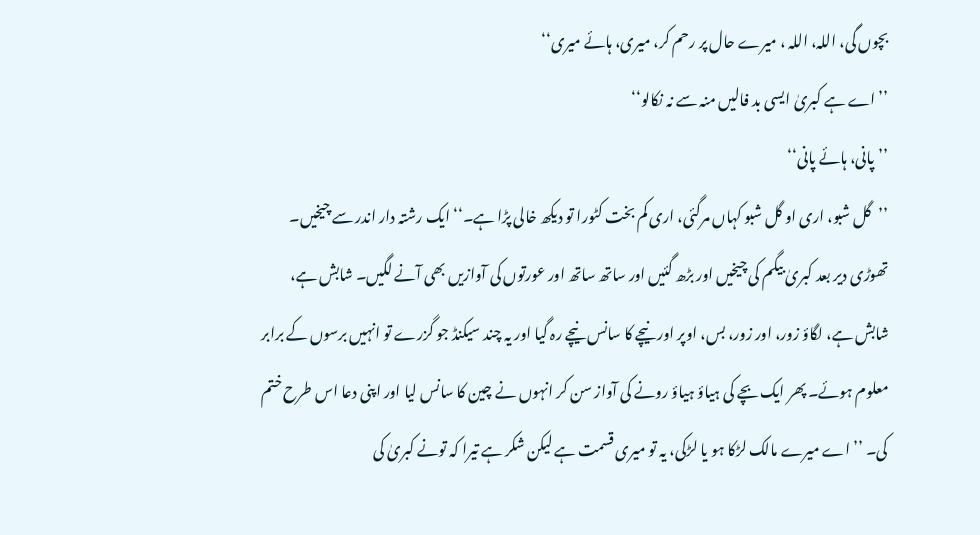بچوں گی، اللہ، اللہ ، میرے حال پر رحم کر، میری، ہائے میری‘‘
’’اے ہے کبریٰ ایسی بد فالیں منہ سے نہ نکالو‘‘
’’پانی، ہائے پانی‘‘
’’گل شبو، اری او گل شبو کہاں مرگئی، اری کم بخت کٹورا تو دیکھ خالی پڑا ہے۔‘‘ ایک رشتہ دار اندر سے چیخیں۔
تھوڑی دیر بعد کبریٰ بیگم کی چیخیں اور بڑھ گئیں اور ساتھ ساتھ اور عورتوں کی آوازیں بھی آنے لگیں۔ شابش ہے، شابش ہے، لگاؤ زور، اور زور، بس، اوپر اور نیچے کا سانس نیچے رہ گیا اور یہ چند سیکنڈ جو گزرے تو انہیں برسوں کے برابر معلوم ہوئے۔ پھر ایک بچے کی ہیاؤ ہیاؤ رونے کی آواز سن کر انہوں نے چین کا سانس لیا اور اپنی دعا اس طرح ختم کی۔ ’’اے میرے مالک لڑکا ہو یا لڑکی، یہ تو میری قسمت ہے لیکن شکر ہے تیرا کہ تونے کبریٰ کی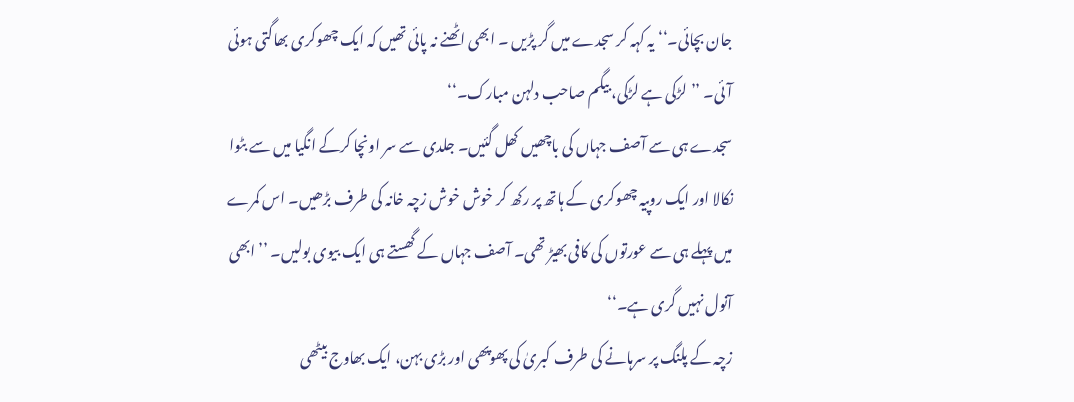جان بچائی۔‘‘ یہ کہہ کر سجدے میں گر پڑیں ۔ ابھی اٹھنے نہ پائی تھیں کہ ایک چھوکری بھاگتی ہوئی آئی۔ ’’لڑکی ہے لڑکی، بیگم صاحب دلہن مبارک۔‘‘
سجدے ہی سے آصف جہاں کی باچھیں کھل گئیں۔ جلدی سے سر اونچا کرکے انگیا میں سے بٹوا نکالا اور ایک روپیہ چھوکری کے ہاتھ پر رکھ کر خوش خوش زچہ خانہ کی طرف بڑھیں۔ اس کمرے میں پہلے ہی سے عورتوں کی کافی بھیڑ تھی۔ آصف جہاں کے گھستے ہی ایک بیوی بولیں۔ ’’ابھی آنول نہیں گری ہے۔‘‘
زچہ کے پلنگ پر سرہانے کی طرف کبریٰ کی پھوپھی اور بڑی بہن، ایک بھاوج بیٹھی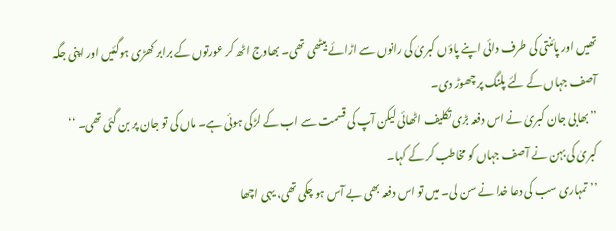تھیں اور پائنتی کی طرف دائی اپنے پاؤں کبریٰ کی رانوں سے اڑائے بیٹھی تھی۔ بھاوج اٹھ کر عورتوں کے برابر کھڑی ہوگئیں اور اپنی جگہ آصف جہاں کے لئے پلنگ پر چھوڑ دی۔
’’بھابی جان کبریٰ نے اس دفعہ بڑی تکلیف اٹھائی لیکن آپ کی قسمت سے اب کے لڑکی ہوئی ہے۔ ماں کی تو جان پر بن گئی تھی۔ ‘‘ کبریٰ کی بہن نے آصف جہاں کو مخاطب کر کے کہا۔
’’تمہاری سب کی دعا خدا نے سن لی۔ میں تو اس دفعہ بھی بے آس ہو چکی تھی، یہی اچھا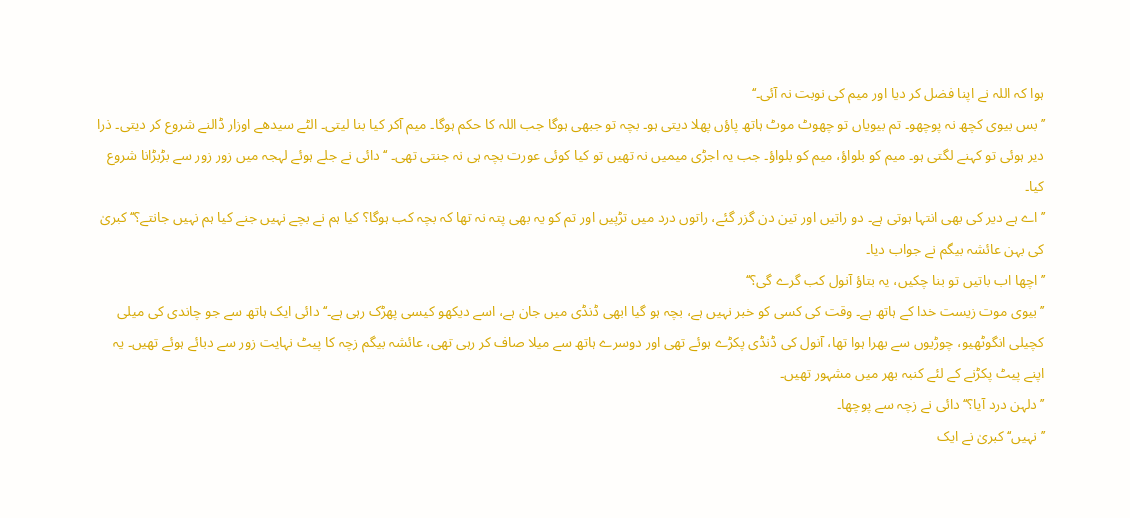ہوا کہ اللہ نے اپنا فضل کر دیا اور میم کی نوبت نہ آئی۔‘‘
’’بس بیوی کچھ نہ پوچھو۔ تم بیویاں تو چھوٹ موٹ ہاتھ پاؤں پھلا دیتی ہو۔ بچہ تو جبھی ہوگا جب اللہ کا حکم ہوگا۔ میم آکر کیا بنا لیتی۔ الٹے سیدھے اوزار ڈالنے شروع کر دیتی۔ ذرا دیر ہوئی تو کہنے لگتی ہو۔ میم کو بلواؤ، میم کو بلواؤ۔ جب یہ اجڑی میمیں نہ تھیں تو کیا کوئی عورت بچہ ہی نہ جنتی تھی۔ ‘‘ دائی نے جلے ہوئے لہجہ میں زور زور سے بڑبڑانا شروع کیا۔
’’اے ہے دیر کی بھی انتہا ہوتی ہے۔ دو راتیں اور تین دن گزر گئے، راتوں درد میں تڑپیں اور تم کو یہ بھی پتہ نہ تھا کہ بچہ کب ہوگا؟ کیا ہم نے بچے نہیں جنے کیا ہم نہیں جانتے؟‘‘ کبریٰ کی بہن عائشہ بیگم نے جواب دیا۔
’’اچھا اب باتیں تو بنا چکیں، یہ بتاؤ آنول کب گرے گی؟‘‘
’’بیوی موت زیست خدا کے ہاتھ ہے۔ وقت کی کسی کو خبر نہیں ہے، بچہ ہو گیا ابھی ڈنڈی میں جان ہے، اسے دیکھو کیسی پھڑک رہی ہے۔‘‘ دائی ایک ہاتھ سے جو چاندی کی میلی کچیلی انگوٹھیو، چوڑیوں سے بھرا ہوا تھا، آنول کی ڈنڈی پکڑے ہوئے تھی اور دوسرے ہاتھ سے میلا صاف کر رہی تھی، عائشہ بیگم زچہ کا پیٹ نہایت زور سے دبائے ہوئے تھیں۔ یہ اپنے پیٹ پکڑنے کے لئے کنبہ بھر میں مشہور تھیں۔
’’دلہن درد آیا؟‘‘ دائی نے زچہ سے پوچھا۔
’’نہیں‘‘ کبریٰ نے ایک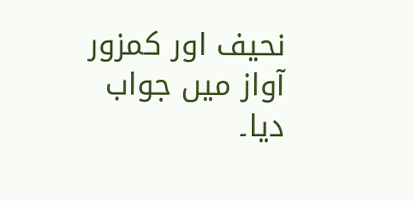نحیف اور کمزور آواز میں جواب دیا۔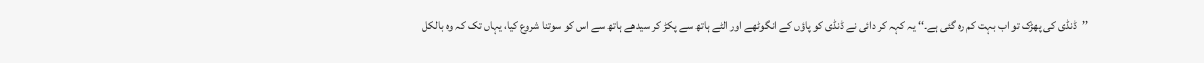’’ڈنڈی کی پھڑک تو اب بہت کم رہ گئی ہے۔‘‘ یہ کہہ کر دائی نے ڈنڈی کو پاؤں کے انگوٹھے اور الٹے ہاتھ سے پکڑ کر سیدھے ہاتھ سے اس کو سوتنا شروع کیا، یہاں تک کہ وہ بالکل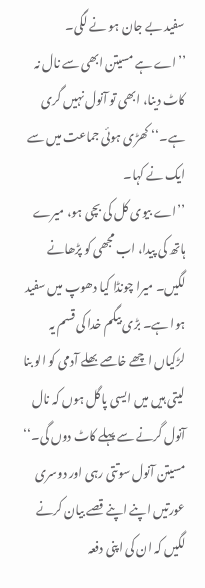سفید بے جان ہو نے لگی۔
’’اے ہے مسیتن ابھی سے نال نہ کاٹ دینا، ابھی تو آنول نہیں گری ہے۔‘‘ کھڑی ہوئی جماعت میں سے ایک نے کہا۔
’’اے بیوی کل کی بچی ہو، میرے ہاتھ کی پیدا، اب مجھی کو پڑھانے لگیں۔ میرا چونڈا کیا دھوپ میں سفید ہوا ہے۔ بڑی بیگم خدا کی قسم یہ لڑکیاں اچھے خاصے بھلے آدمی کو الو بنا لیتی ہیں میں ایسی پاگل ہوں کہ نال آنول گرنے سے پہلے کاٹ دوں گی۔‘‘
مسیتن آنول سوتتی رہی اور دوسری عورتیں اپنے اپنے قصے بیان کرنے لگیں کہ ان کی اپنی دفعہ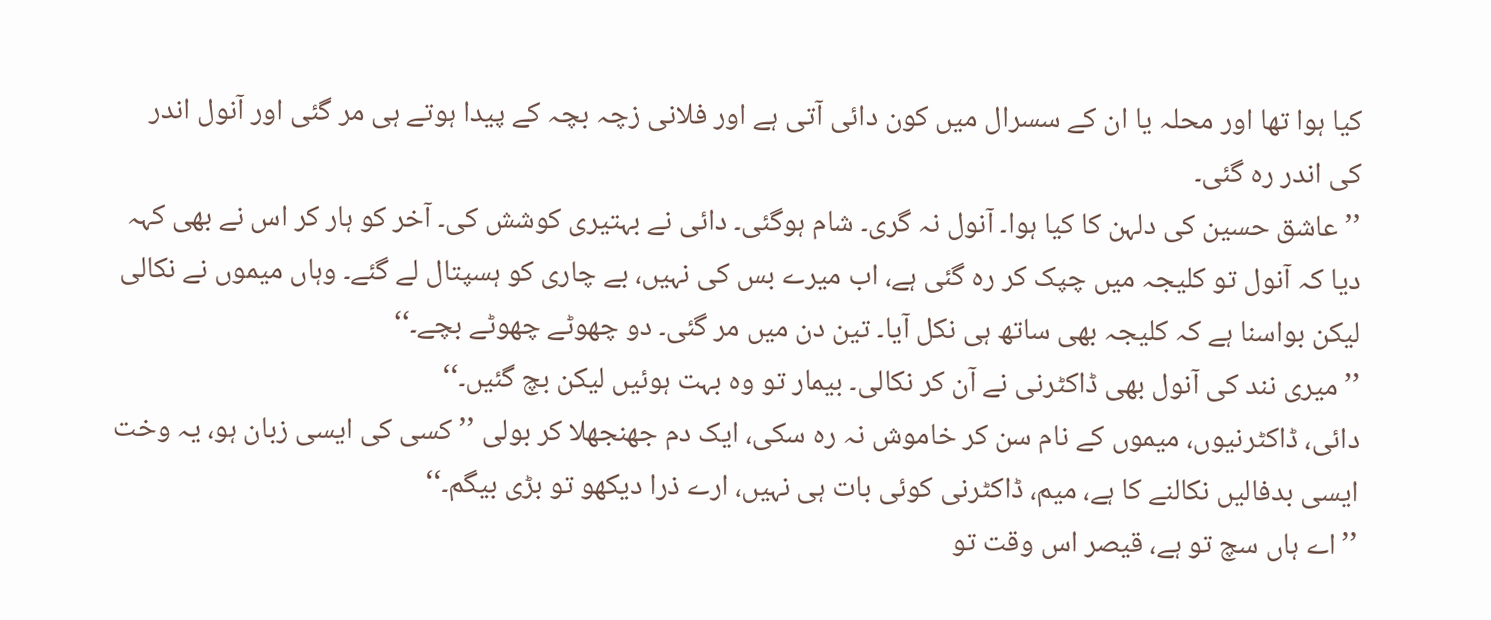کیا ہوا تھا اور محلہ یا ان کے سسرال میں کون دائی آتی ہے اور فلانی زچہ بچہ کے پیدا ہوتے ہی مر گئی اور آنول اندر کی اندر رہ گئی۔
’’عاشق حسین کی دلہن کا کیا ہوا۔ آنول نہ گری۔ شام ہوگئی۔ دائی نے بہتیری کوشش کی۔ آخر کو ہار کر اس نے بھی کہہ دیا کہ آنول تو کلیجہ میں چپک کر رہ گئی ہے، اب میرے بس کی نہیں، بے چاری کو ہسپتال لے گئے۔ وہاں میموں نے نکالی لیکن بواسنا ہے کہ کلیجہ بھی ساتھ ہی نکل آیا۔ تین دن میں مر گئی۔ دو چھوٹے چھوٹے بچے۔‘‘
’’میری نند کی آنول بھی ڈاکٹرنی نے آن کر نکالی۔ بیمار تو وہ بہت ہوئیں لیکن بچ گئیں۔‘‘
دائی، ڈاکٹرنیوں، میموں کے نام سن کر خاموش نہ رہ سکی، ایک دم جھنجھلا کر بولی ’’کسی کی ایسی زبان ہو، یہ وخت ایسی بدفالیں نکالنے کا ہے، میم، ڈاکٹرنی کوئی بات ہی نہیں، ارے ذرا دیکھو تو بڑی بیگم۔‘‘
’’اے ہاں سچ تو ہے، قیصر اس وقت تو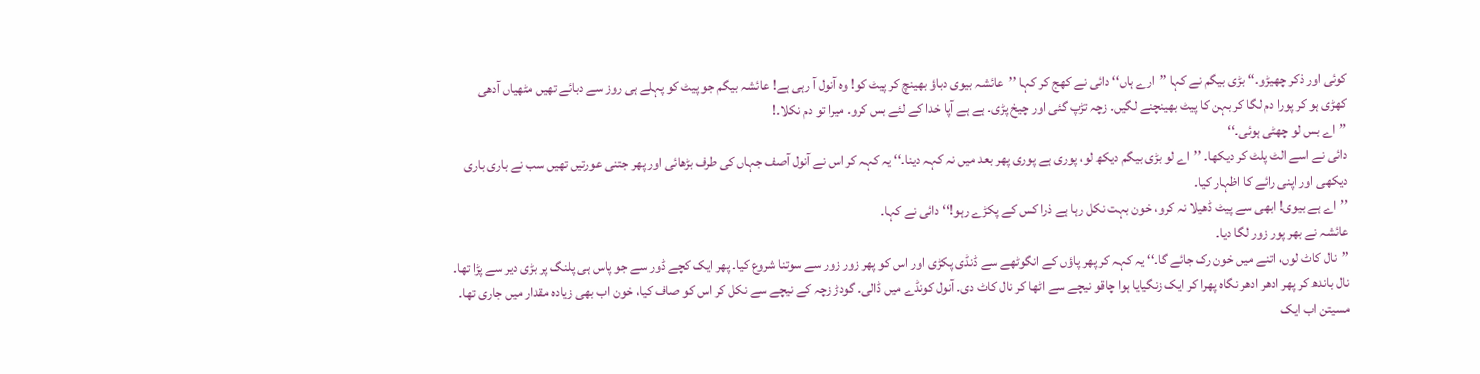کوئی اور ذکر چھیڑو۔‘‘ بڑی بیگم نے کہا ’’ارے ہاں‘‘ دائی نے کھج کر کہا ’’عائشہ بیوی دباؤ بھینچ کر پیٹ کو! وہ آنول آ رہی ہے! عائشہ بیگم جو پیٹ کو پہلے ہی روز سے دبائے تھیں مٹھیاں آدھی کھڑی ہو کر پورا دم لگا کر بہن کا پیٹ بھینچنے لگیں۔ زچہ تڑپ گئی اور چیخ پڑی۔ ہے ہے آپا خدا کے لئے بس کرو۔ میرا تو دم نکلا۔!
’’اے بس لو چھٹی ہوئی۔‘‘
دائی نے اسے الٹ پلٹ کر دیکھا۔ ’’اے لو بڑی بیگم دیکھ لو، پوری ہے پوری پھر بعد میں نہ کہہ دینا۔‘‘ یہ کہہ کر اس نے آنول آصف جہاں کی طرف بڑھائی اور پھر جتنی عورتیں تھیں سب نے باری باری دیکھی اور اپنی رائے کا اظہار کیا۔
’’اے ہے بیوی! ابھی سے پیٹ ڈھیلا نہ کرو، خون بہت نکل رہا ہے ذرا کس کے پکڑے رہو!‘‘ دائی نے کہا۔
عائشہ نے بھر پور زور لگا دیا۔
’’نال کاٹ لوں، اتنے میں خون رک جائے گا۔‘‘ یہ کہہ کر پھر پاؤں کے انگوٹھے سے ڈنڈی پکڑی اور اس کو پھر زور زور سے سوتنا شروع کیا۔ پھر ایک کچے ڈور سے جو پاس ہی پلنگ پر بڑی دیر سے پڑا تھا۔ نال باندھ کر پھر ادھر ادھر نگاہ پھرا کر ایک زنگیایا ہوا چاقو نیچے سے اٹھا کر نال کاٹ دی۔ آنول کونڈے میں ڈالی۔ گودڑ زچہ کے نیچے سے نکل کر اس کو صاف کیا، خون اب بھی زیادہ مقدار میں جاری تھا۔ مسیتن اب ایک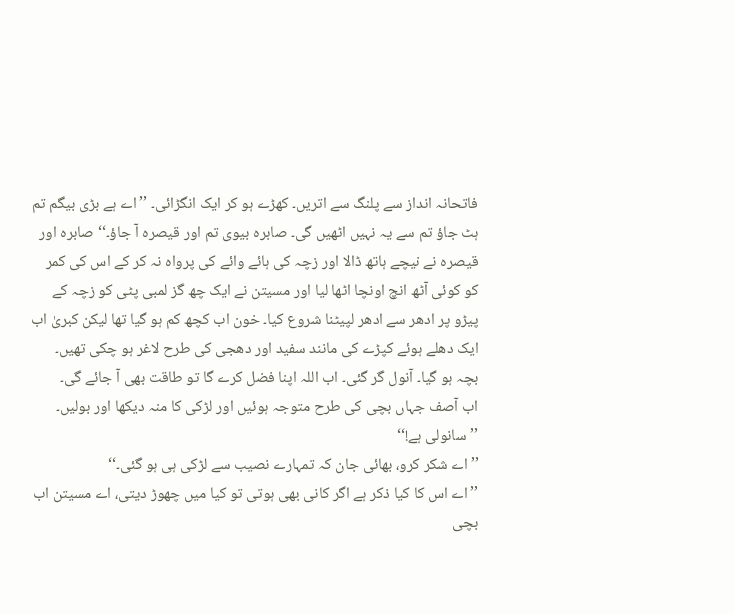فاتحانہ انداز سے پلنگ سے اتریں۔ کھڑے ہو کر ایک انگڑائی۔ ’’اے ہے بڑی بیگم تم ہٹ جاؤ تم سے یہ نہیں اٹھیں گی۔ صابرہ بیوی تم اور قیصرہ آ جاؤ۔‘‘ صابرہ اور قیصرہ نے نیچے ہاتھ ڈالا اور زچہ کی ہائے وائے کی پرواہ نہ کر کے اس کی کمر کو کوئی آٹھ انچ اونچا اٹھا لیا اور مسیتن نے ایک چھ گز لمبی پٹی کو زچہ کے پیڑو پر ادھر سے ادھر لپیٹنا شروع کیا۔ خون اب کچھ کم ہو گیا تھا لیکن کبریٰ اب ایک دھلے ہوئے کپڑے کی مانند سفید اور دھجی کی طرح لاغر ہو چکی تھیں۔ بچہ ہو گیا۔ آنول گر گئی۔ اب اللہ اپنا فضل کرے گا تو طاقت بھی آ جائے گی۔
اب آصف جہاں بچی کی طرح متوجہ ہوئیں اور لڑکی کا منہ دیکھا اور بولیں۔
’’سانولی ہے!‘‘
’’اے شکر کرو، بھائی جان کہ تمہارے نصیب سے لڑکی ہی ہو گئی۔‘‘
’’اے اس کا کیا ذکر ہے اگر کانی بھی ہوتی تو کیا میں چھوڑ دیتی، اے مسیتن اب بچی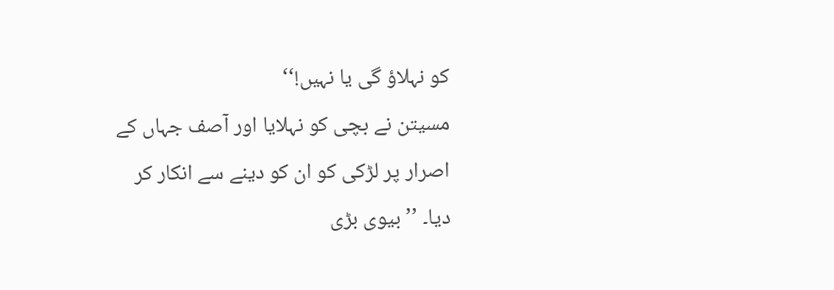کو نہلاؤ گی یا نہیں!‘‘
مسیتن نے بچی کو نہلایا اور آصف جہاں کے اصرار پر لڑکی کو ان کو دینے سے انکار کر دیا۔ ’’بیوی بڑی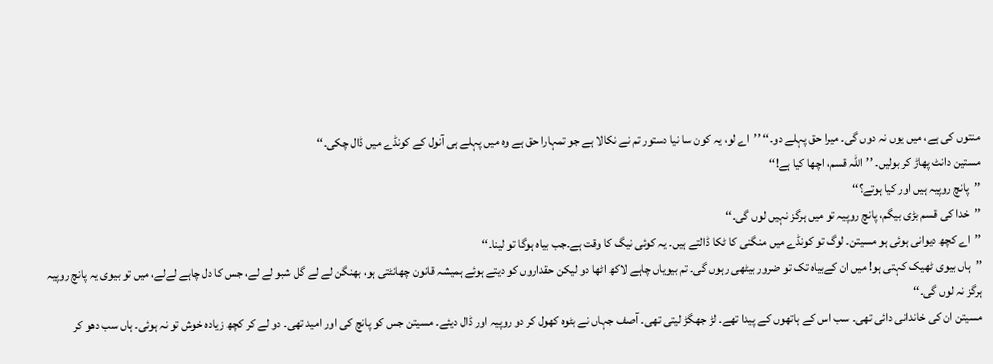منتوں کی ہے، میں یوں نہ دوں گی۔ میرا حق پہلے دو۔‘‘ ’’اے لو، یہ کون سا نیا دستور تم نے نکالا ہے جو تمہارا حق ہے وہ میں پہلے ہی آنول کے کونڈے میں ڈال چکی۔‘‘
مستین دانٹ پھاڑ کر بولیں۔ ’’اللہ قسم، اچھا کیا ہے!‘‘
’’پانچ روپیہ ہیں اور کیا ہوتے؟‘‘
’’خدا کی قسم بڑی بیگم، پانچ روپیہ تو میں ہرگز نہیں لوں گی۔‘‘
’’اے کچھ دیوانی ہوئی ہو مسیتن۔ لوگ تو کونڈے میں منگنی کا ٹکا ڈالتے ہیں۔ یہ کوئی نیگ کا وقت ہے۔جب بیاہ ہوگا تو لینا۔‘‘
’’ہاں بیوی ٹھیک کہتی ہو! میں ان کےبیاہ تک تو ضرور بیٹھی رہوں گی۔ تم بیویاں چاہے لاکھ اٹھا دو لیکن حقداروں کو دیتے ہوئے ہمیشہ قانون چھانٹتی ہو، بھنگن لے لے گل شبو لے لے، جس کا دل چاہے لےلے، میں تو بیوی یہ پانچ روپیہ ہرگز نہ لوں گی۔‘‘
مسیتن ان کی خاندانی دائی تھی۔ سب اس کے ہاتھوں کے پیدا تھے۔ لڑ جھگڑ لیتی تھی۔ آصف جہاں نے بٹوہ کھول کر دو روپیہ اور ڈال دیئے۔ مسیتن جس کو پانچ کی اور امید تھی۔ دو لے کر کچھ زیادہ خوش تو نہ ہوئی۔ ہاں سب دھو کر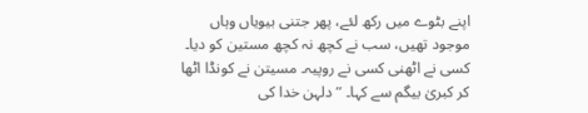اپنے بٹوے میں رکھ لئے، پھر جتنی بیویاں وہاں موجود تھیں، سب نے کچھ نہ کچھ مستین کو دیا۔ کسی نے اٹھنی کسی نے روپیہ۔ مسیتن نے کونڈا اٹھا کر کبریٰ بیگم سے کہا۔ ’’دلہن خدا کی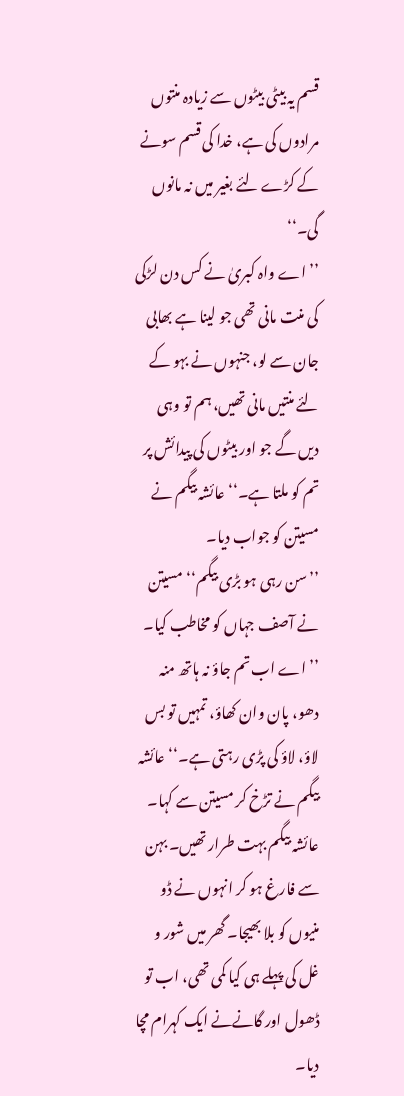قسم یہ بیٹی بیٹوں سے زیادہ منتوں مرادوں کی ہے، خدا کی قسم سونے کے کڑے لئے بغیر میں نہ مانوں گی۔‘‘
’’اے واہ کبریٰ نے کس دن لڑکی کی منت مانی تھی جو لینا ہے بھابی جان سے لو، جنہوں نے بہو کے لئے منتیں مانی تھیں، ہم تو وہی دیں گے جو اور بیٹوں کی پیدائش پر تم کو ملتا ہے۔‘‘ عائشہ بیگم نے مسیتن کو جواب دیا۔
’’سن رہی ہو بڑی بیگم‘‘ مسیتن نے آصف جہاں کو مخاطب کیا۔
’’اے اب تم جاؤ نہ ہاتھ منہ دھو، پان وان کھاؤ، تمہیں تو بس لاؤ، لاؤ کی پڑی رہتی ہے۔‘‘ عائشہ بیگم نے تڑخ کر مسیتن سے کہا۔
عائشہ بیگم بہت طرار تھیں۔ بہن سے فارغ ہو کر انہوں نے ڈو منیوں کو بلا بھیجا۔ گھر میں شور و غل کی پہلے ہی کیا کمی تھی، اب تو ڈھول اور گانےنے ایک کہرام مچا دیا۔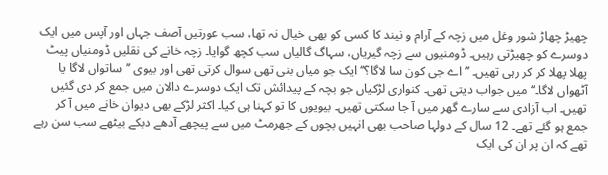چھیڑ چھاڑ شور وغل میں زچہ کے آرام و نیند کا کسی کو بھی خیال نہ تھا، سب عورتیں آصف جہاں اور آپس میں ایک دوسرے کو چھیڑتی رہیں۔ ڈومنیوں سے زچہ گیریاں، سہاگ گالیاں سب کچھ گوایا۔ زچہ خانے کی نقلیں ڈومنیاں پیٹ پھلا پھلا کر کر رہی تھیں۔ ’’اے جی کون سا لاگا؟‘‘ ایک جو میاں بنی تھی سوال کرتی تھی اور بیوی ’’ساتواں لاگا یا آٹھواں لاگا۔‘‘ میں جواب دیتی تھی۔ کنواری لڑکیاں جو بچہ کے پیدائش تک ایک دوسرے دالان میں جمع کر دی گئیں تھیں۔ اب آزادی سے سارے گھر میں آ جا سکتی تھیں۔ بیویوں کا تو کہنا ہی کیا۔ اکثر لڑکے بھی دیوان خانے میں آ کر جمع ہو گئے تھے۔ 12 سال کے دولہا صاحب بھی انہیں بچوں کے جھرمٹ میں سے پیچھے آدھے دبکے بیٹھے سب سن رہے تھے کہ ان پر ان کی ایک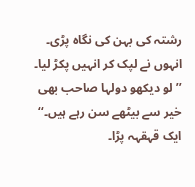رشتہ کی بہن کی نگاہ پڑی۔ انہوں نے لپک کر انہیں پکڑ لیا۔ ’’لو دیکھو دولہا صاحب بھی خیر سے بیٹھے سن رہے ہیں۔‘‘ ایک قہقہہ پڑا۔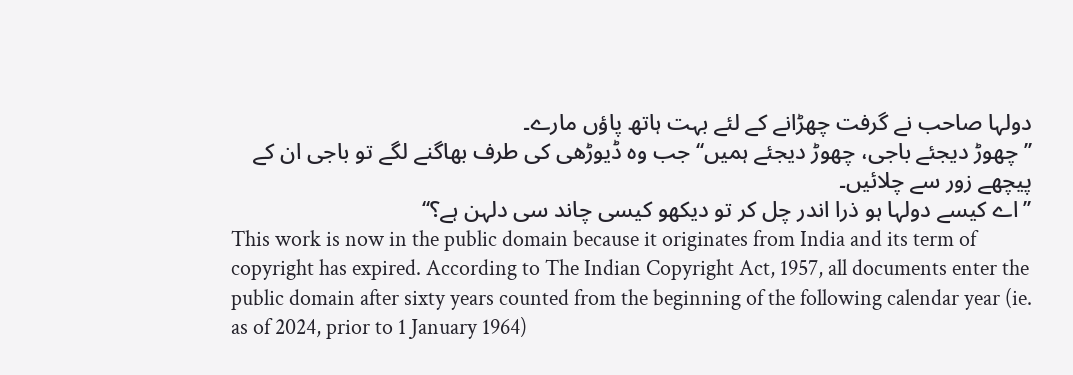دولہا صاحب نے گرفت چھڑانے کے لئے بہت ہاتھ پاؤں مارے۔
’’چھوڑ دیجئے باجی، چھوڑ دیجئے ہمیں‘‘ جب وہ ڈیوڑھی کی طرف بھاگنے لگے تو باجی ان کے پیچھے زور سے چلائیں۔
’’اے کیسے دولہا ہو ذرا اندر چل کر تو دیکھو کیسی چاند سی دلہن ہے؟‘‘
This work is now in the public domain because it originates from India and its term of copyright has expired. According to The Indian Copyright Act, 1957, all documents enter the public domain after sixty years counted from the beginning of the following calendar year (ie. as of 2024, prior to 1 January 1964)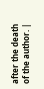after the death of the author. |